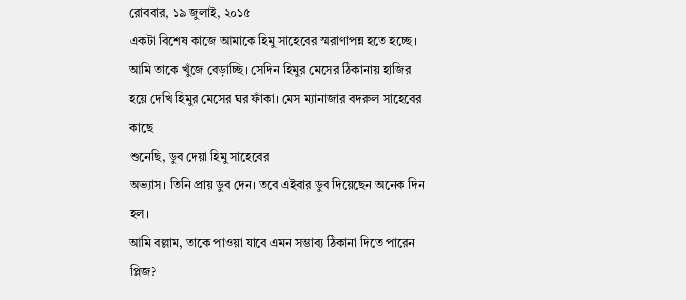রোববার, ১৯ জুলাই, ২০১৫
একটা বিশেষ কাজে আমাকে হিমু সাহেবের স্মরাণাপন্ন হতে হচ্ছে। আমি তাকে খুঁজে বেড়াচ্ছি। সেদিন হিমুর মেসের ঠিকানায় হাজির হয়ে দেখি হিমুর মেসের ঘর ফাঁকা। মেস ম্যানাজার বদরুল সাহেবের কাছে
শুনেছি, ডুব দেয়া হিমু সাহেবের
অভ্যাস। তিনি প্রায় ডুব দেন। তবে এইবার ডুব দিয়েছেন অনেক দিন হল।
আমি বল্লাম, তাকে পাওয়া যাবে এমন সম্ভাব্য ঠিকানা দিতে পারেন প্লিজ?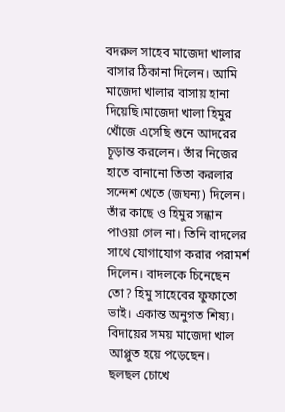বদরুল সাহেব মাজেদা খালার বাসার ঠিকানা দিলেন। আমি মাজেদা খালার বাসায় হানা দিয়েছি।মাজেদা খালা হিমুর খোঁজে এসেছি শুনে আদরের চূড়ান্ত করলেন। তাঁর নিজের হাতে বানানো তিতা করলার সন্দেশ খেতে (জঘন্য) দিলেন। তাঁর কাছে ও হিমুর সন্ধান পাওয়া গেল না। তিনি বাদলের সাথে যোগাযোগ করার পরামর্শ দিলেন। বাদলকে চিনেছেন
তো? হিমু সাহেবের ফুফাতো ভাই। একান্ত অনুগত শিষ্য। বিদায়ের সময় মাজেদা খাল আপ্লুত হয়ে পড়েছেন।
ছলছল চোখে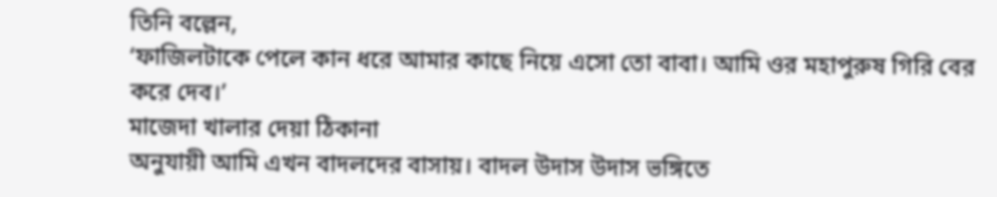তিনি বল্লেন,
‘ফাজিলটাকে পেলে কান ধরে আমার কাছে নিয়ে এসো তো বাবা। আমি ওর মহাপুরুষ গিরি বের করে দেব।’
মাজেদা খালার দেয়া ঠিকানা
অনুযায়ী আমি এখন বাদলদের বাসায়। বাদল উদাস উদাস ভঙ্গিতে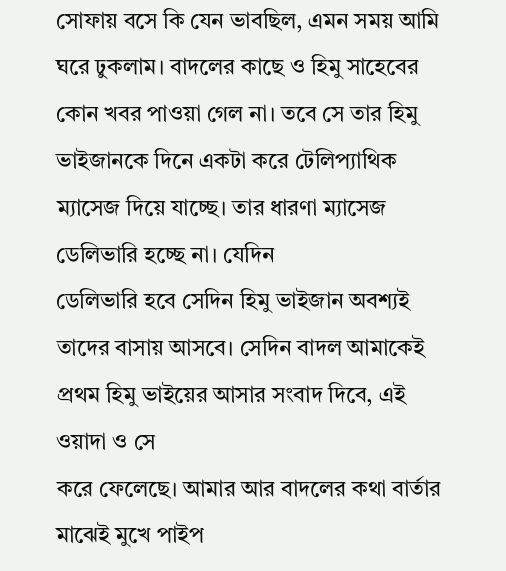সোফায় বসে কি যেন ভাবছিল, এমন সময় আমি
ঘরে ঢুকলাম। বাদলের কাছে ও হিমু সাহেবের কোন খবর পাওয়া গেল না। তবে সে তার হিমু ভাইজানকে দিনে একটা করে টেলিপ্যাথিক ম্যাসেজ দিয়ে যাচ্ছে। তার ধারণা ম্যাসেজ
ডেলিভারি হচ্ছে না। যেদিন
ডেলিভারি হবে সেদিন হিমু ভাইজান অবশ্যই তাদের বাসায় আসবে। সেদিন বাদল আমাকেই প্রথম হিমু ভাইয়ের আসার সংবাদ দিবে, এই ওয়াদা ও সে
করে ফেলেছে। আমার আর বাদলের কথা বার্তার মাঝেই মুখে পাইপ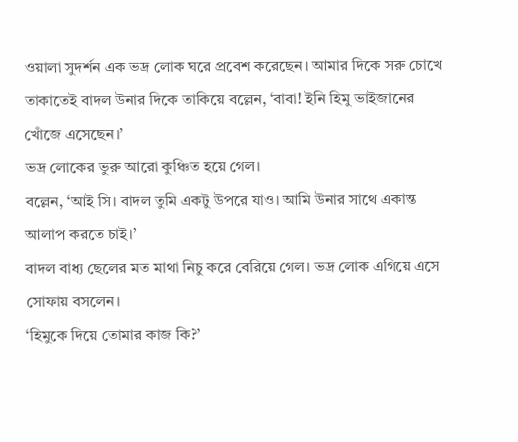ওয়ালা সুদর্শন এক ভদ্র লোক ঘরে প্রবেশ করেছেন। আমার দিকে সরু চোখে তাকাতেই বাদল উনার দিকে তাকিয়ে বল্লেন, ‘বাবা! ইনি হিমু ভাইজানের খোঁজে এসেছেন।’
ভদ্র লোকের ভুরু আরো কুঞ্চিত হয়ে গেল।
বল্লেন, ‘আই সি। বাদল তুমি একটু উপরে যাও। আমি উনার সাথে একান্ত আলাপ করতে চাই।’
বাদল বাধ্য ছেলের মত মাথা নিচু করে বেরিয়ে গেল। ভদ্র লোক এগিয়ে এসে সোফায় বসলেন।
‘হিমুকে দিয়ে তোমার কাজ কি?’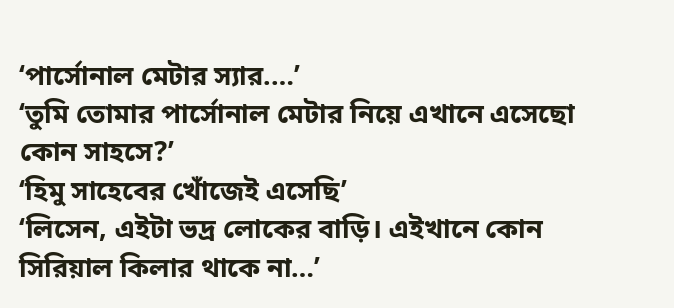‘পার্সোনাল মেটার স্যার.…’
‘তুমি তোমার পার্সোনাল মেটার নিয়ে এখানে এসেছো কোন সাহসে?’
‘হিমু সাহেবের খোঁজেই এসেছি’
‘লিসেন, এইটা ভদ্র লোকের বাড়ি। এইখানে কোন সিরিয়াল কিলার থাকে না…’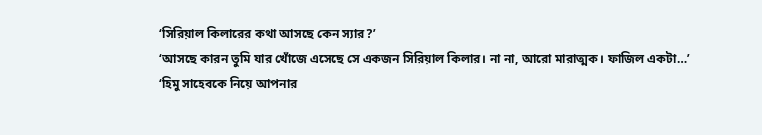‘সিরিয়াল কিলারের কথা আসছে কেন স্যার?’
‘আসছে কারন তুমি যার খোঁজে এসেছে সে একজন সিরিয়াল কিলার। না না, আরো মারাত্মক। ফাজিল একটা…’
‘হিমু সাহেবকে নিয়ে আপনার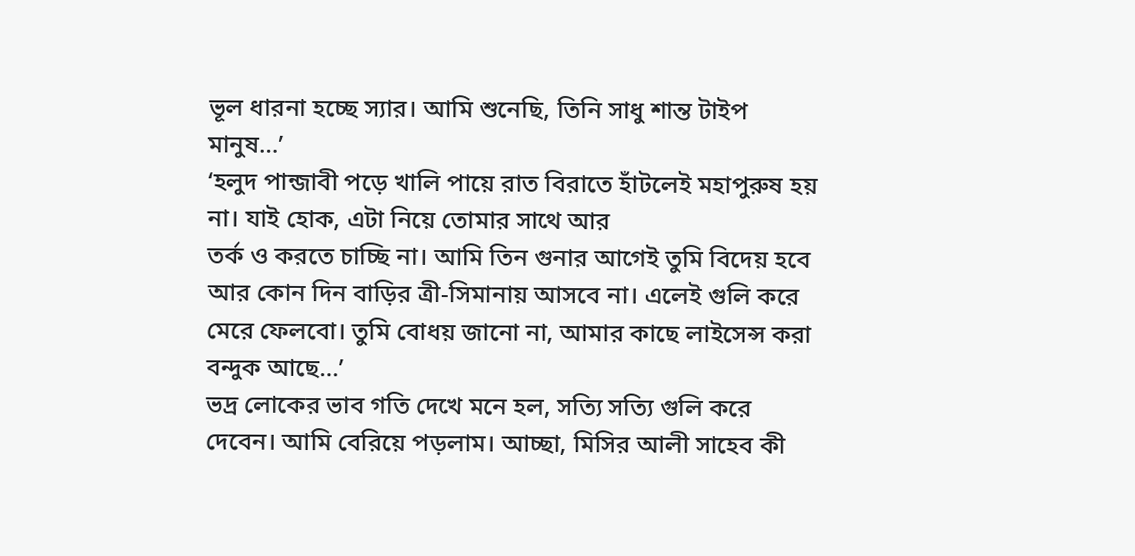ভূল ধারনা হচ্ছে স্যার। আমি শুনেছি, তিনি সাধু শান্ত টাইপ মানুষ…’
‘হলুদ পান্জাবী পড়ে খালি পায়ে রাত বিরাতে হাঁটলেই মহাপুরুষ হয় না। যাই হোক, এটা নিয়ে তোমার সাথে আর
তর্ক ও করতে চাচ্ছি না। আমি তিন গুনার আগেই তুমি বিদেয় হবে আর কোন দিন বাড়ির ত্রী-সিমানায় আসবে না। এলেই গুলি করে মেরে ফেলবো। তুমি বোধয় জানো না, আমার কাছে লাইসেন্স করা বন্দুক আছে…’
ভদ্র লোকের ভাব গতি দেখে মনে হল, সত্যি সত্যি গুলি করে দেবেন। আমি বেরিয়ে পড়লাম। আচ্ছা, মিসির আলী সাহেব কী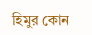হিমুর কোন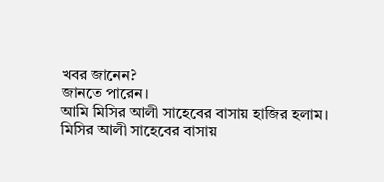খবর জানেন?
জানতে পারেন।
আমি মিসির আলী সাহেবের বাসায় হাজির হলাম। মিসির আলী সাহেবের বাসায়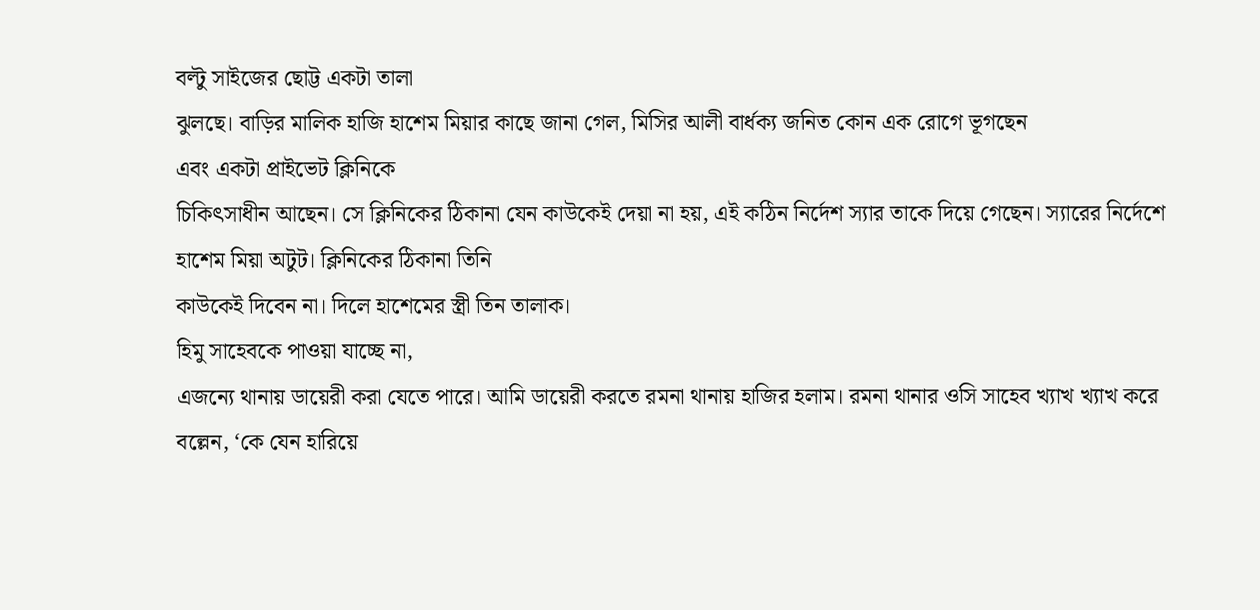বল্টু সাইজের ছোট্ট একটা তালা
ঝুলছে। বাড়ির মালিক হাজি হাশেম মিয়ার কাছে জানা গেল, মিসির আলী বার্ধক্য জনিত কোন এক রোগে ভূগছেন
এবং একটা প্রাইভেট ক্লিনিকে
চিকিৎসাধীন আছেন। সে ক্লিনিকের ঠিকানা যেন কাউকেই দেয়া না হয়, এই কঠিন নির্দেশ স্যার তাকে দিয়ে গেছেন। স্যারের নির্দেশে হাশেম মিয়া অটুট। ক্লিনিকের ঠিকানা তিনি
কাউকেই দিবেন না। দিলে হাশেমের স্ত্রী তিন তালাক।
হিমু সাহেবকে পাওয়া যাচ্ছে না,
এজন্যে থানায় ডায়েরী করা যেতে পারে। আমি ডায়েরী করতে রমনা থানায় হাজির হলাম। রমনা থানার ওসি সাহেব খ্যাখ খ্যাখ করে বল্লেন, ‘কে যেন হারিয়ে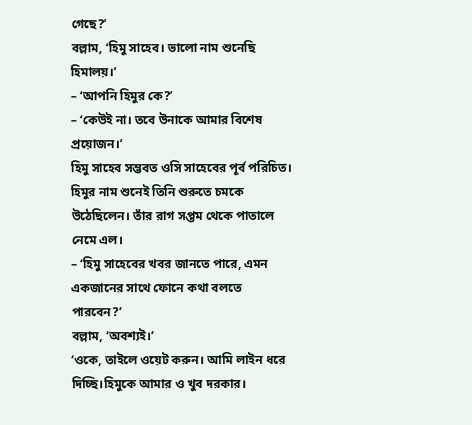গেছে?’
বল্লাম, ‘হিমু সাহেব। ভালো নাম শুনেছি হিমালয়।’
– ‘আপনি হিমুর কে?’
– ‘কেউই না। তবে উনাকে আমার বিশেষ প্রয়োজন।’
হিমু সাহেব সম্ভবত ওসি সাহেবের পূর্ব পরিচিত। হিমুর নাম শুনেই তিনি শুরুতে চমকে উঠেছিলেন। তাঁর রাগ সপ্তম থেকে পাতালে নেমে এল।
– ‘হিমু সাহেবের খবর জানতে পারে, এমন একজানের সাথে ফোনে কথা বলতে পারবেন?’
বল্লাম, ‘অবশ্যই।’
‘ওকে, তাইলে ওয়েট করুন। আমি লাইন ধরে দিচ্ছি।হিমুকে আমার ও খুব দরকার।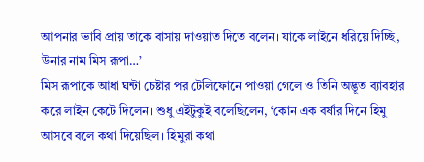আপনার ভাবি প্রায় তাকে বাসায় দাওয়াত দিতে বলেন। যাকে লাইনে ধরিয়ে দিচ্ছি, উনার নাম মিস রূপা…’
মিস রূপাকে আধা ঘন্টা চেষ্টার পর টেলিফোনে পাওয়া গেলে ও তিনি অদ্ভূত ব্যাবহার করে লাইন কেটে দিলেন। শুধু এইটুকুই বলেছিলেন, ‘কোন এক বর্ষার দিনে হিমু আসবে বলে কথা দিয়েছিল। হিমুরা কথা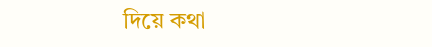দিয়ে কথা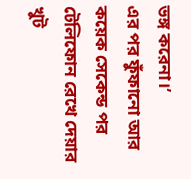ভঙ্গ করেনা।’
এর পর ফুঁফানো আর কয়েক সেকেন্ড পর টেলিফোন রেখে দেয়ার খুট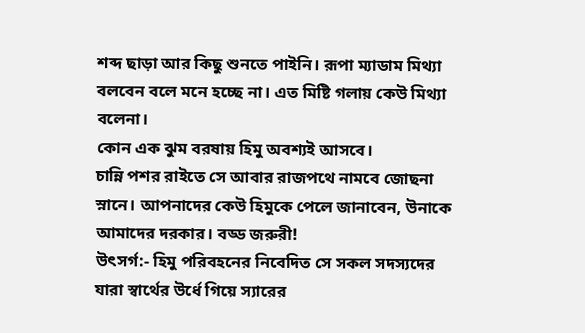শব্দ ছাড়া আর কিছু শুনতে পাইনি। রূপা ম্যাডাম মিথ্যা বলবেন বলে মনে হচ্ছে না। এত মিষ্টি গলায় কেউ মিথ্যা বলেনা।
কোন এক ঝুম বরষায় হিমু অবশ্যই আসবে।
চান্নি পশর রাইতে সে আবার রাজপথে নামবে জোছনা স্নানে। আপনাদের কেউ হিমুকে পেলে জানাবেন, উনাকে আমাদের দরকার। বড্ড জরুরী!
উৎসর্গ:- হিমু পরিবহনের নিবেদিত সে সকল সদস্যদের যারা স্বার্থের উর্ধে গিয়ে স্যারের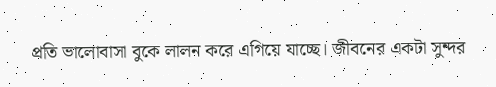প্রতি ভালোবাসা বুকে লালন করে এগিয়ে যাচ্ছে। জীবনের একটা সুন্দর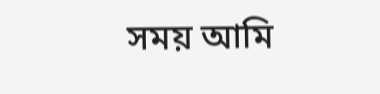সময় আমি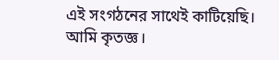এই সংগঠনের সাথেই কাটিয়েছি। আমি কৃতজ্ঞ।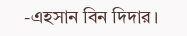-এহসান বিন দিদার।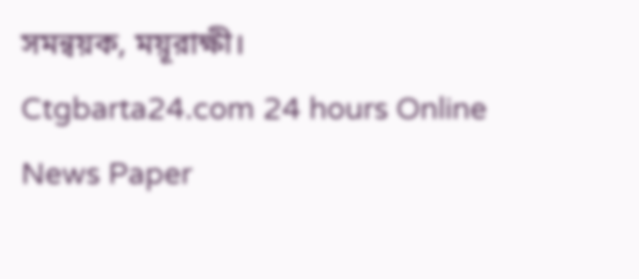সমন্বয়ক, ময়ূরাক্ষী।
Ctgbarta24.com 24 hours Online News Paper